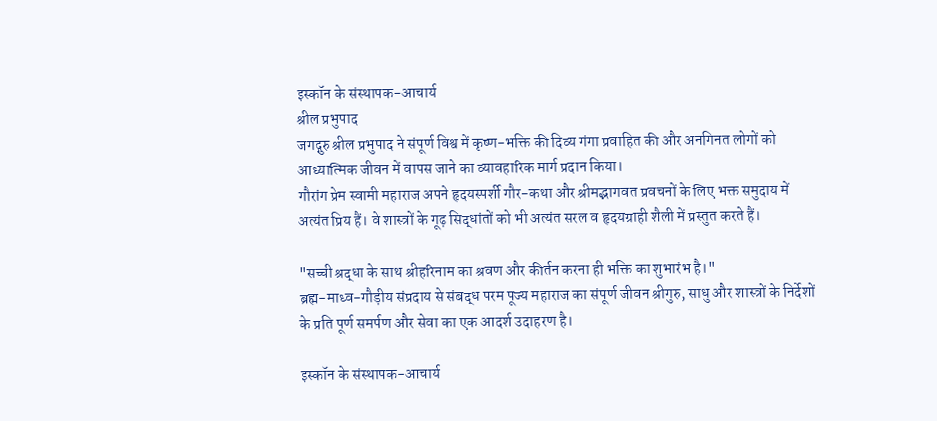इस्कॉन के संस्थापक-आचार्य
श्रील प्रभुपाद
जगद्गुरु श्रील प्रभुपाद ने संपूर्ण विश्व में कृष्ण-भक्ति की दिव्य गंगा प्रवाहित की और अनगिनत लोगों को आध्यात्मिक जीवन में वापस जाने का व्यावहारिक मार्ग प्रदान किया।
गौरांग प्रेम स्वामी महाराज अपने हृदयस्पर्शी गौर-कथा और श्रीमद्भागवत प्रवचनों के लिए भक्त समुदाय में अत्यंत प्रिय हैं। वे शास्त्रों के गूढ़ सिद्धांतों को भी अत्यंत सरल व हृदयग्राही शैली में प्रस्तुत करते हैं।

"सच्ची श्रद्धा के साथ श्रीहरिनाम का श्रवण और कीर्तन करना ही भक्ति का शुभारंभ है।"
ब्रह्म-माध्व-गौड़ीय संप्रदाय से संबद्ध परम पूज्य महाराज का संपूर्ण जीवन श्रीगुरु, साधु और शास्त्रों के निर्देशों के प्रति पूर्ण समर्पण और सेवा का एक आदर्श उदाहरण है।

इस्कॉन के संस्थापक-आचार्य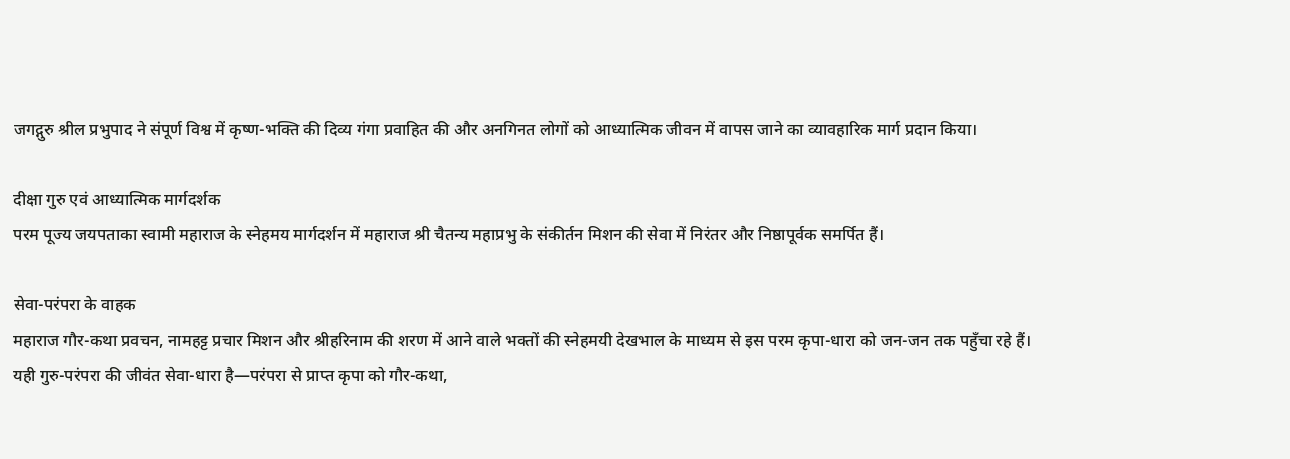जगद्गुरु श्रील प्रभुपाद ने संपूर्ण विश्व में कृष्ण-भक्ति की दिव्य गंगा प्रवाहित की और अनगिनत लोगों को आध्यात्मिक जीवन में वापस जाने का व्यावहारिक मार्ग प्रदान किया।

दीक्षा गुरु एवं आध्यात्मिक मार्गदर्शक
परम पूज्य जयपताका स्वामी महाराज के स्नेहमय मार्गदर्शन में महाराज श्री चैतन्य महाप्रभु के संकीर्तन मिशन की सेवा में निरंतर और निष्ठापूर्वक समर्पित हैं।

सेवा-परंपरा के वाहक
महाराज गौर-कथा प्रवचन, नामहट्ट प्रचार मिशन और श्रीहरिनाम की शरण में आने वाले भक्तों की स्नेहमयी देखभाल के माध्यम से इस परम कृपा-धारा को जन-जन तक पहुँचा रहे हैं।
यही गुरु-परंपरा की जीवंत सेवा-धारा है—परंपरा से प्राप्त कृपा को गौर-कथा,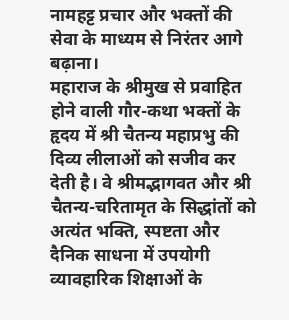नामहट्ट प्रचार और भक्तों की सेवा के माध्यम से निरंतर आगे बढ़ाना।
महाराज के श्रीमुख से प्रवाहित होने वाली गौर-कथा भक्तों के हृदय में श्री चैतन्य महाप्रभु की दिव्य लीलाओं को सजीव कर देती है। वे श्रीमद्भागवत और श्री चैतन्य-चरितामृत के सिद्धांतों को अत्यंत भक्ति, स्पष्टता और दैनिक साधना में उपयोगी व्यावहारिक शिक्षाओं के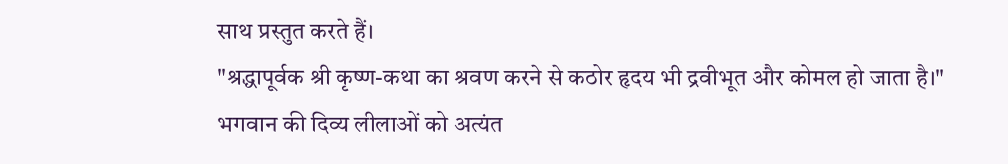साथ प्रस्तुत करते हैं।
"श्रद्धापूर्वक श्री कृष्ण-कथा का श्रवण करने से कठोर हृदय भी द्रवीभूत और कोमल हो जाता है।"
भगवान की दिव्य लीलाओं को अत्यंत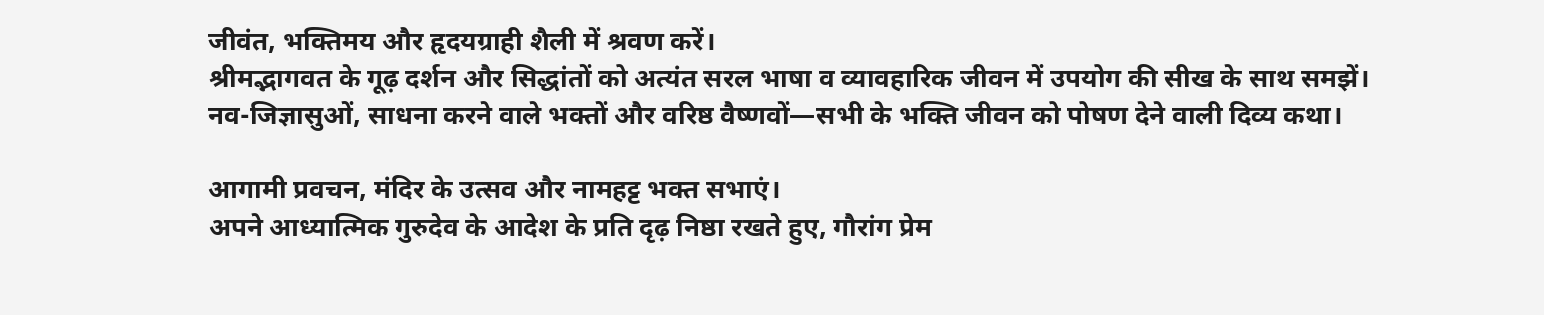जीवंत, भक्तिमय और हृदयग्राही शैली में श्रवण करें।
श्रीमद्भागवत के गूढ़ दर्शन और सिद्धांतों को अत्यंत सरल भाषा व व्यावहारिक जीवन में उपयोग की सीख के साथ समझें।
नव-जिज्ञासुओं, साधना करने वाले भक्तों और वरिष्ठ वैष्णवों—सभी के भक्ति जीवन को पोषण देने वाली दिव्य कथा।

आगामी प्रवचन, मंदिर के उत्सव और नामहट्ट भक्त सभाएं।
अपने आध्यात्मिक गुरुदेव के आदेश के प्रति दृढ़ निष्ठा रखते हुए, गौरांग प्रेम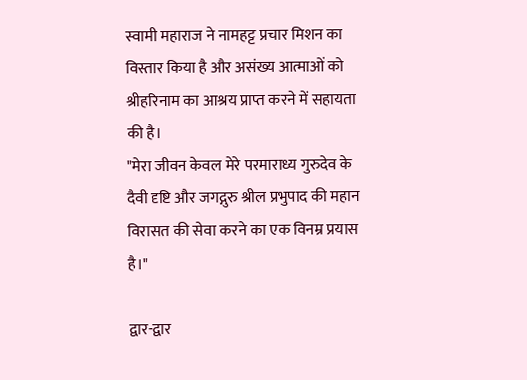स्वामी महाराज ने नामहट्ट प्रचार मिशन का विस्तार किया है और असंख्य आत्माओं को श्रीहरिनाम का आश्रय प्राप्त करने में सहायता की है।
"मेरा जीवन केवल मेरे परमाराध्य गुरुदेव के दैवी दृष्टि और जगद्गुरु श्रील प्रभुपाद की महान विरासत की सेवा करने का एक विनम्र प्रयास है।"

द्वार-द्वार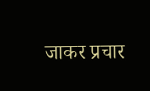जाकर प्रचार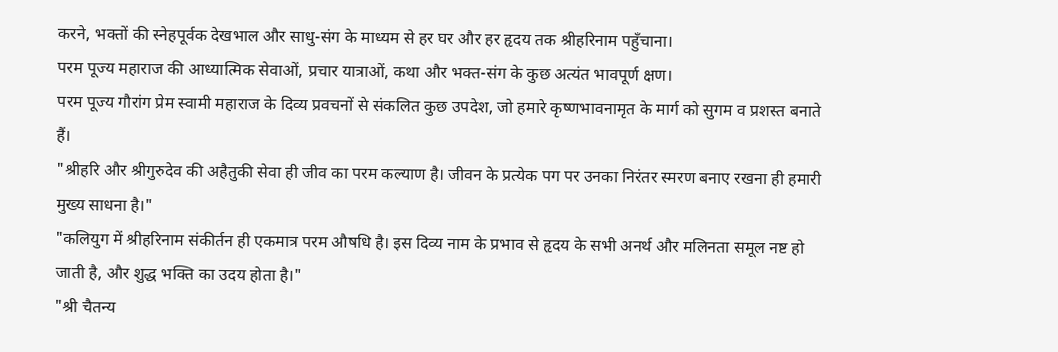करने, भक्तों की स्नेहपूर्वक देखभाल और साधु-संग के माध्यम से हर घर और हर हृदय तक श्रीहरिनाम पहुँचाना।
परम पूज्य महाराज की आध्यात्मिक सेवाओं, प्रचार यात्राओं, कथा और भक्त-संग के कुछ अत्यंत भावपूर्ण क्षण।
परम पूज्य गौरांग प्रेम स्वामी महाराज के दिव्य प्रवचनों से संकलित कुछ उपदेश, जो हमारे कृष्णभावनामृत के मार्ग को सुगम व प्रशस्त बनाते हैं।
"श्रीहरि और श्रीगुरुदेव की अहैतुकी सेवा ही जीव का परम कल्याण है। जीवन के प्रत्येक पग पर उनका निरंतर स्मरण बनाए रखना ही हमारी मुख्य साधना है।"
"कलियुग में श्रीहरिनाम संकीर्तन ही एकमात्र परम औषधि है। इस दिव्य नाम के प्रभाव से हृदय के सभी अनर्थ और मलिनता समूल नष्ट हो जाती है, और शुद्ध भक्ति का उदय होता है।"
"श्री चैतन्य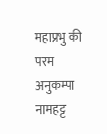महाप्रभु की परम अनुकम्पा नामहट्ट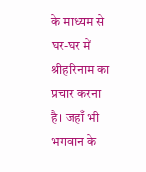के माध्यम से घर-घर में श्रीहरिनाम का प्रचार करना है। जहाँ भी भगवान के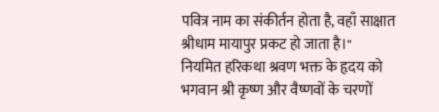पवित्र नाम का संकीर्तन होता है, वहाँ साक्षात श्रीधाम मायापुर प्रकट हो जाता है।"
नियमित हरिकथा श्रवण भक्त के हृदय को भगवान श्री कृष्ण और वैष्णवों के चरणों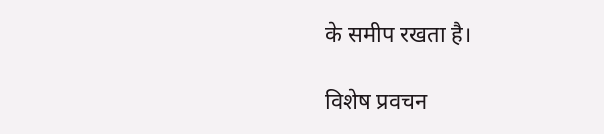के समीप रखता है।

विशेष प्रवचन